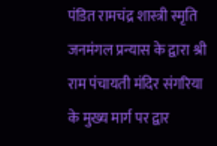पंडित रामचंद्र शास्त्री स्मृति जनमंगल प्रन्यास के द्वारा श्री राम पंचायती मंदिर संगरिया के मुख्य मार्ग पर द्वार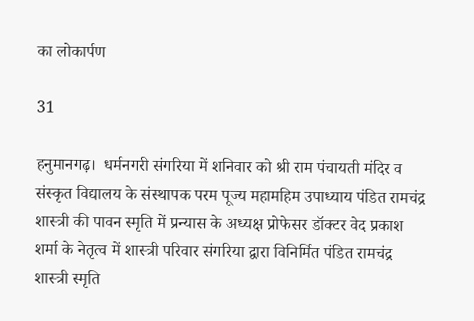का लोकार्पण

31

हनुमानगढ़।  धर्मनगरी संगरिया में शनिवार को श्री राम पंचायती मंदिर व संस्कृत विद्यालय के संस्थापक परम पूज्य महामहिम उपाध्याय पंडित रामचंद्र शास्त्री की पावन स्मृति में प्रन्यास के अध्यक्ष प्रोफेसर डॉक्टर वेद प्रकाश शर्मा के नेतृत्व में शास्त्री परिवार संगरिया द्वारा विनिर्मित पंडित रामचंद्र शास्त्री स्मृति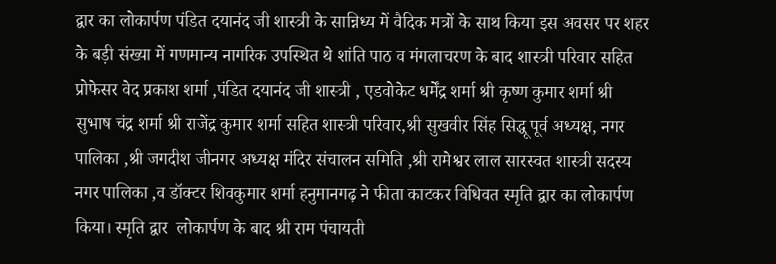द्वार का लोकार्पण पंडित दयानंद जी शास्त्री के सान्निध्य में वैदिक मत्रों के साथ किया इस अवसर पर शहर के बड़ी संख्या में गणमान्य नागरिक उपस्थित थे शांति पाठ व मंगलाचरण के बाद शास्त्री परिवार सहित प्रोफेसर वेद प्रकाश शर्मा ,पंडित दयानंद जी शास्त्री , एडवोकेट धर्मेंद्र शर्मा श्री कृष्ण कुमार शर्मा श्री सुभाष चंद्र शर्मा श्री राजेंद्र कुमार शर्मा सहित शास्त्री परिवार,श्री सुखवीर सिंह सिद्धू पूर्व अध्यक्ष, नगर पालिका ,श्री जगदीश जीनगर अध्यक्ष मंदिर संचालन समिति ,श्री रामेश्वर लाल सारस्वत शास्त्री सदस्य नगर पालिका ,व डॉक्टर शिवकुमार शर्मा हनुमानगढ़ ने फीता काटकर विधिवत स्मृति द्वार का लोकार्पण किया। स्मृति द्वार  लोकार्पण के बाद श्री राम पंचायती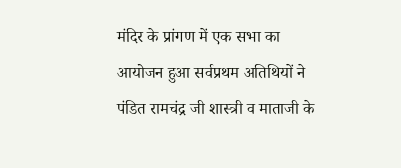मंदिर के प्रांगण में एक सभा का आयोजन हुआ सर्वप्रथम अतिथियों ने पंडित रामचंद्र जी शास्त्री व माताजी के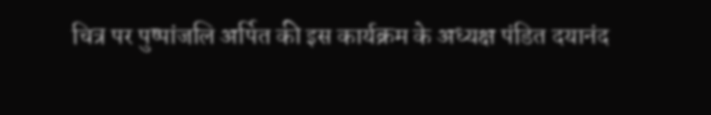चित्र पर पुष्पांजलि अर्पित की इस कार्यक्रम के अध्यक्ष पंडित दयानंद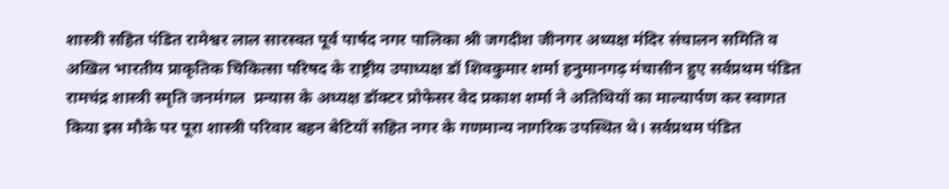शास्त्री सहित पंडित रामेश्वर लाल सारस्वत पूर्व पार्षद नगर पालिका श्री जगदीश जीनगर अध्यक्ष मंदिर संचालन समिति व अखिल भारतीय प्राकृतिक चिकित्सा परिषद के राष्ट्रीय उपाध्यक्ष डॉ शिवकुमार शर्मा हनुमानगढ़ मंचासीन हुए सर्वप्रथम पंडित रामचंद्र शास्त्री स्मृति जनमंगल  प्रन्यास के अध्यक्ष डॉक्टर प्रोफेसर वेद प्रकाश शर्मा ने अतिथियों का माल्यार्पण कर स्वागत किया इस मौके पर पूरा शास्त्री परिवार बहन बेटियों सहित नगर के गणमान्य नागरिक उपस्थित थे। सर्वप्रथम पंडित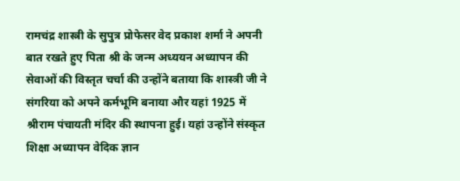रामचंद्र शास्त्री के सुपुत्र प्रोफेसर वेद प्रकाश शर्मा ने अपनी बात रखते हुए पिता श्री के जन्म अध्ययन अध्यापन की सेवाओं की विस्तृत चर्चा की उन्होंने बताया कि शास्त्री जी ने संगरिया को अपने कर्मभूमि बनाया और यहां 1925 में श्रीराम पंचायती मंदिर की स्थापना हुई। यहां उन्होंने संस्कृत शिक्षा अध्यापन वेदिक ज्ञान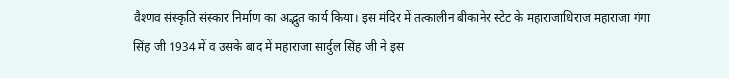वैश्णव संस्कृति संस्कार निर्माण का अद्भुत कार्य किया। इस मंदिर में तत्कालीन बीकानेर स्टेट के महाराजाधिराज महाराजा गंगा सिंह जी 1934 में व उसके बाद में महाराजा सार्दुल सिंह जी ने इस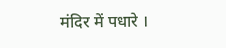मंदिर में पधारे ।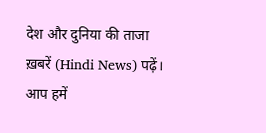देश और दुनिया की ताजा ख़बरें (Hindi News) पढ़ें। आप हमें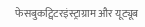फेसबुकट्विटरइंस्ट्राग्राम और यूट्यूब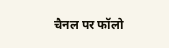चैनल पर फॉलो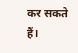कर सकते हैं।